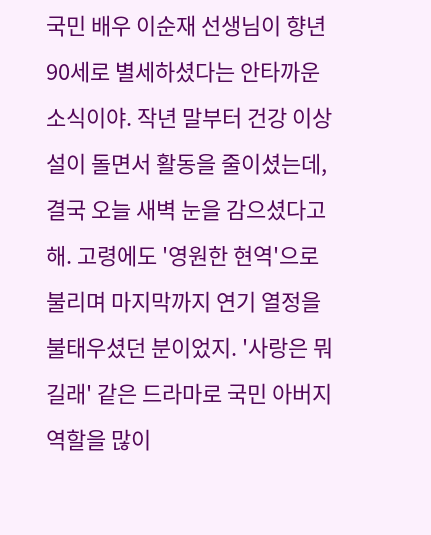국민 배우 이순재 선생님이 향년 90세로 별세하셨다는 안타까운 소식이야. 작년 말부터 건강 이상설이 돌면서 활동을 줄이셨는데, 결국 오늘 새벽 눈을 감으셨다고 해. 고령에도 '영원한 현역'으로 불리며 마지막까지 연기 열정을 불태우셨던 분이었지. '사랑은 뭐길래' 같은 드라마로 국민 아버지 역할을 많이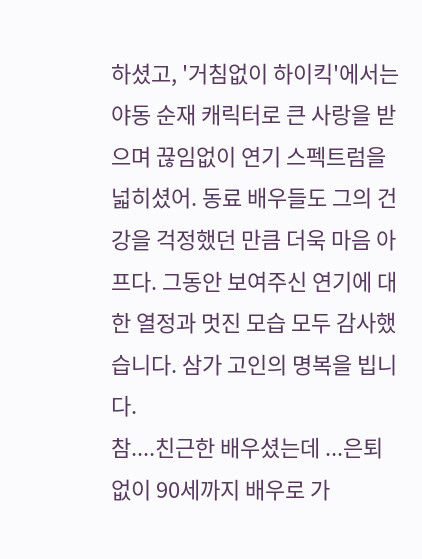하셨고, '거침없이 하이킥'에서는 야동 순재 캐릭터로 큰 사랑을 받으며 끊임없이 연기 스펙트럼을 넓히셨어. 동료 배우들도 그의 건강을 걱정했던 만큼 더욱 마음 아프다. 그동안 보여주신 연기에 대한 열정과 멋진 모습 모두 감사했습니다. 삼가 고인의 명복을 빕니다.
참....친근한 배우셨는데 ...은퇴없이 90세까지 배우로 가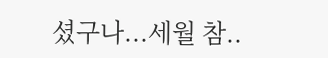셨구나...세월 참..